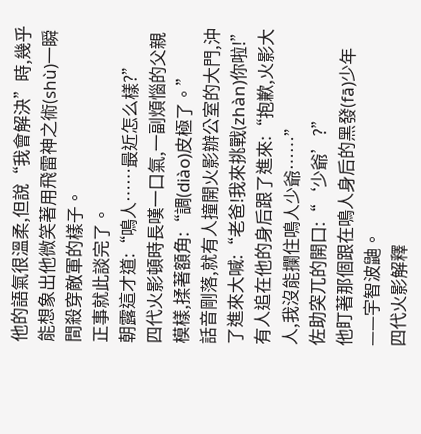他的語氣很溫柔,但說“我會解決”時,幾乎能想象出他微笑著用飛雷神之術(shù)一瞬間殺穿敵軍的樣子。
正事就此談完了。
朝露這才道:“鳴人……最近怎么樣?”
四代火影頓時長嘆一口氣,一副煩惱的父親模樣,揉著額角:“調(diào)皮極了。”
話音剛落,就有人撞開火影辦公室的大門,沖了進來大喊:“老爸!我來挑戰(zhàn)你啦!”
有人追在他的身后跟了進來:“抱歉,火影大人,我沒能攔住鳴人少爺……”
佐助突兀的開口:“‘少爺’?”
他盯著那個跟在鳴人身后的黑發(fā)少年——宇智波鼬。
四代火影解釋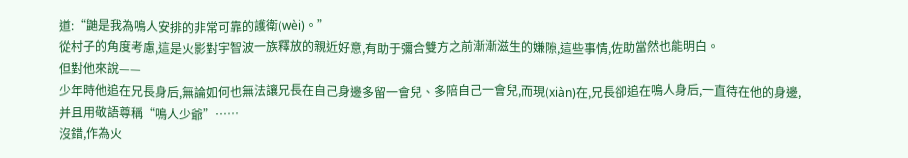道:“鼬是我為鳴人安排的非常可靠的護衛(wèi)。”
從村子的角度考慮,這是火影對宇智波一族釋放的親近好意,有助于彌合雙方之前漸漸滋生的嫌隙,這些事情,佐助當然也能明白。
但對他來說——
少年時他追在兄長身后,無論如何也無法讓兄長在自己身邊多留一會兒、多陪自己一會兒,而現(xiàn)在,兄長卻追在鳴人身后,一直待在他的身邊,并且用敬語尊稱“鳴人少爺”……
沒錯,作為火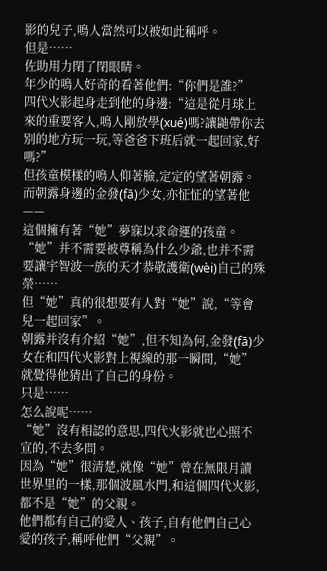影的兒子,鳴人當然可以被如此稱呼。
但是……
佐助用力閉了閉眼睛。
年少的鳴人好奇的看著他們:“你們是誰?”
四代火影起身走到他的身邊:“這是從月球上來的重要客人,鳴人剛放學(xué)嗎?讓鼬帶你去別的地方玩一玩,等爸爸下班后就一起回家,好嗎?”
但孩童模樣的鳴人仰著臉,定定的望著朝露。
而朝露身邊的金發(fā)少女,亦怔怔的望著他——
這個擁有著“她”夢寐以求命運的孩童。
“她”并不需要被尊稱為什么少爺,也并不需要讓宇智波一族的天才恭敬護衛(wèi)自己的殊榮……
但“她”真的很想要有人對“她”說,“等會兒一起回家”。
朝露并沒有介紹“她”,但不知為何,金發(fā)少女在和四代火影對上視線的那一瞬間,“她”就覺得他猜出了自己的身份。
只是……
怎么說呢……
“她”沒有相認的意思,四代火影就也心照不宣的,不去多問。
因為“她”很清楚,就像“她”曾在無限月讀世界里的一樣,那個波風水門,和這個四代火影,都不是“她”的父親。
他們都有自己的愛人、孩子,自有他們自己心愛的孩子,稱呼他們“父親”。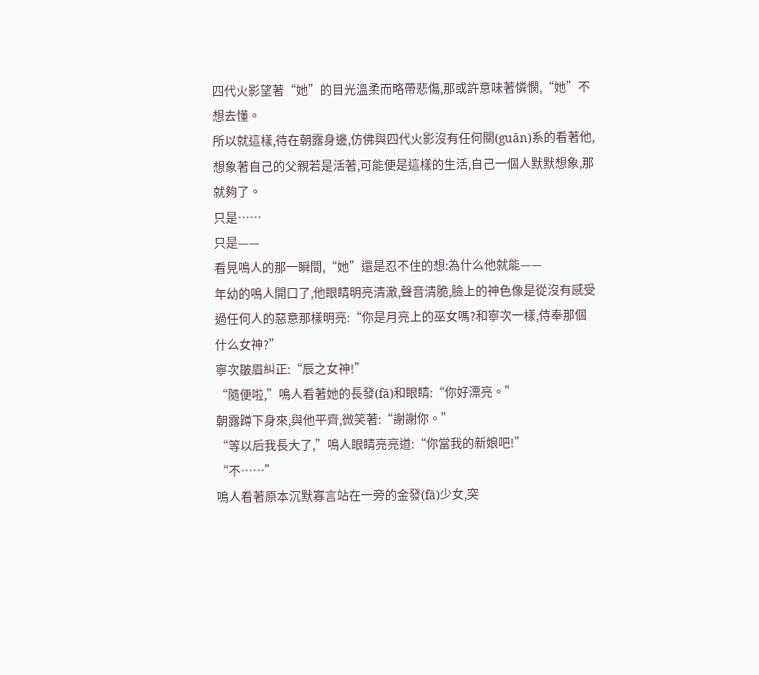四代火影望著“她”的目光溫柔而略帶悲傷,那或許意味著憐憫,“她”不想去懂。
所以就這樣,待在朝露身邊,仿佛與四代火影沒有任何關(guān)系的看著他,想象著自己的父親若是活著,可能便是這樣的生活,自己一個人默默想象,那就夠了。
只是……
只是——
看見鳴人的那一瞬間,“她”還是忍不住的想:為什么他就能——
年幼的鳴人開口了,他眼睛明亮清澈,聲音清脆,臉上的神色像是從沒有感受過任何人的惡意那樣明亮:“你是月亮上的巫女嗎?和寧次一樣,侍奉那個什么女神?”
寧次皺眉糾正:“辰之女神!”
“隨便啦,”鳴人看著她的長發(fā)和眼睛:“你好漂亮。”
朝露蹲下身來,與他平齊,微笑著:“謝謝你。”
“等以后我長大了,”鳴人眼睛亮亮道:“你當我的新娘吧!”
“不……”
鳴人看著原本沉默寡言站在一旁的金發(fā)少女,突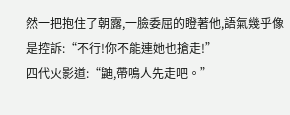然一把抱住了朝露,一臉委屈的瞪著他,語氣幾乎像是控訴:“不行!你不能連她也搶走!”
四代火影道:“鼬,帶鳴人先走吧。”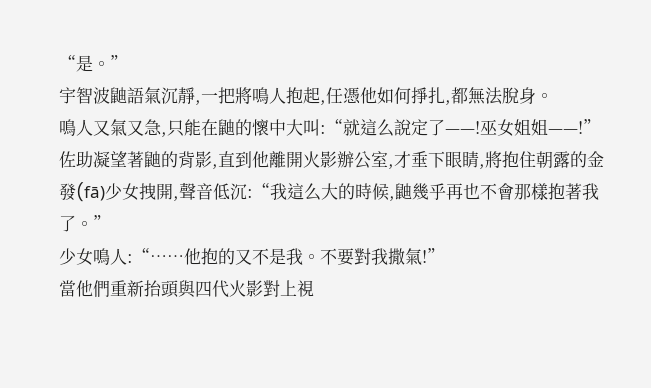“是。”
宇智波鼬語氣沉靜,一把將鳴人抱起,任憑他如何掙扎,都無法脫身。
鳴人又氣又急,只能在鼬的懷中大叫:“就這么說定了——!巫女姐姐——!”
佐助凝望著鼬的背影,直到他離開火影辦公室,才垂下眼睛,將抱住朝露的金發(fā)少女拽開,聲音低沉:“我這么大的時候,鼬幾乎再也不會那樣抱著我了。”
少女鳴人:“……他抱的又不是我。不要對我撒氣!”
當他們重新抬頭與四代火影對上視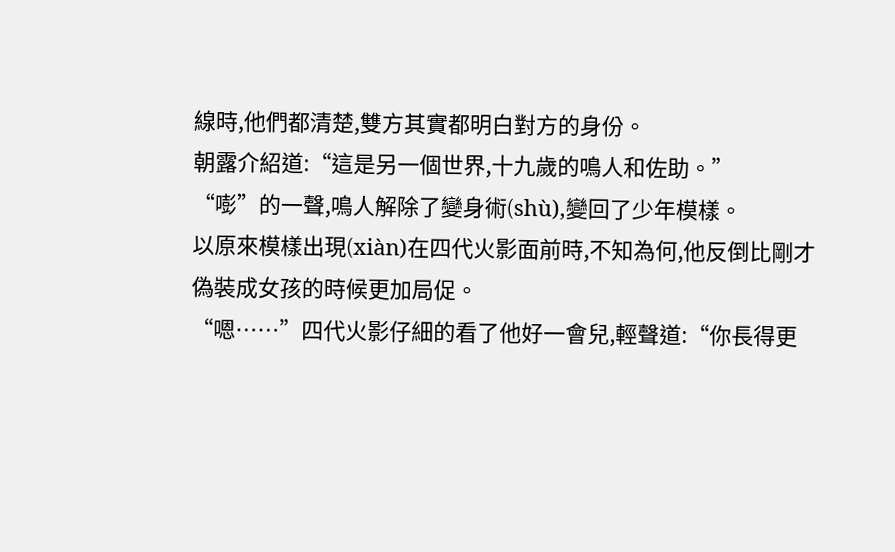線時,他們都清楚,雙方其實都明白對方的身份。
朝露介紹道:“這是另一個世界,十九歲的鳴人和佐助。”
“嘭”的一聲,鳴人解除了變身術(shù),變回了少年模樣。
以原來模樣出現(xiàn)在四代火影面前時,不知為何,他反倒比剛才偽裝成女孩的時候更加局促。
“嗯……”四代火影仔細的看了他好一會兒,輕聲道:“你長得更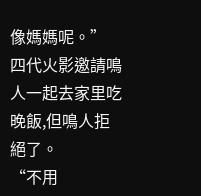像媽媽呢。”
四代火影邀請鳴人一起去家里吃晚飯,但鳴人拒絕了。
“不用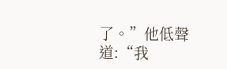了。”他低聲道:“我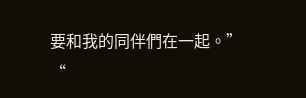要和我的同伴們在一起。”
“